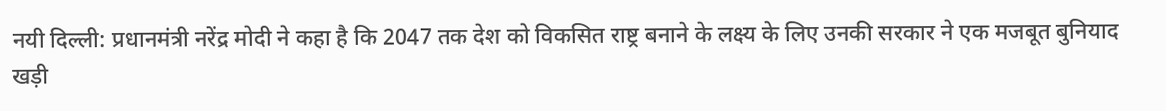नयी दिल्ली: प्रधानमंत्री नरेंद्र मोदी ने कहा है कि 2047 तक देश को विकसित राष्ट्र बनाने के लक्ष्य के लिए उनकी सरकार ने एक मजबूत बुनियाद खड़ी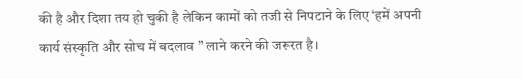की है और दिशा तय हो चुकी है लेकिन कामों को तजी से निपटाने के लिए ‘हमें अपनी कार्य संस्कृति और सोच में बदलाव ” लाने करने की जरूरत है।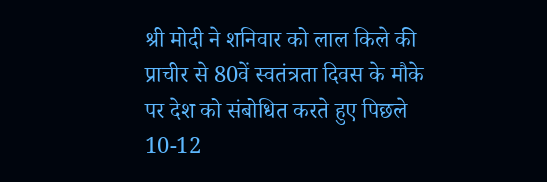श्री मोदी ने शनिवार को लाल किले की प्राचीर से 80वें स्वतंत्रता दिवस के मौके पर देश को संबोधित करते हुए पिछले 10-12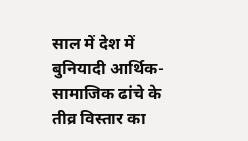साल में देश में बुनियादी आर्थिक-सामाजिक ढांचे के तीव्र विस्तार का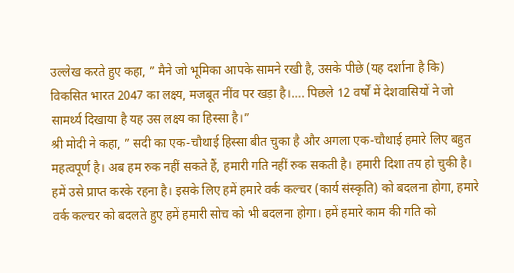उल्लेख करते हुए कहा, ” मैने जो भूमिका आपके सामने रखी है, उसके पीछे (यह दर्शाना है कि) विकसित भारत 2047 का लक्ष्य, मजबूत नींव पर खड़ा है।…. पिछले 12 वर्षों में देशवासियों ने जो सामर्थ्य दिखाया है यह उस लक्ष्य का हिस्सा है।”
श्री मोदी ने कहा, ” सदी का एक-चौथाई हिस्सा बीत चुका है और अगला एक-चौथाई हमारे लिए बहुत महत्वपूर्ण है। अब हम रुक नहीं सकते हैं, हमारी गति नहीं रुक सकती है। हमारी दिशा तय हो चुकी है। हमें उसे प्राप्त करके रहना है। इसके लिए हमें हमारे वर्क कल्चर (कार्य संस्कृति) को बदलना होगा, हमारे वर्क कल्चर को बदलते हुए हमें हमारी सोच को भी बदलना होगा। हमें हमारे काम की गति को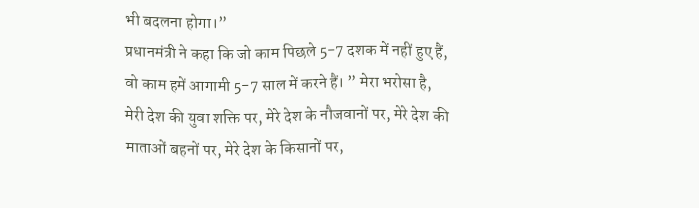भी बदलना होगा।”
प्रधानमंत्री ने कहा कि जो काम पिछले 5-7 दशक में नहीं हुए हैं, वो काम हमें आगामी 5-7 साल में करने हैं। ” मेरा भरोसा है, मेरी देश की युवा शक्ति पर, मेरे देश के नौजवानों पर, मेरे देश की माताओं बहनों पर, मेरे देश के किसानों पर,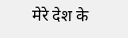मेरे देश के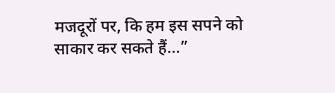मजदूरों पर, कि हम इस सपने को साकार कर सकते हैं…”